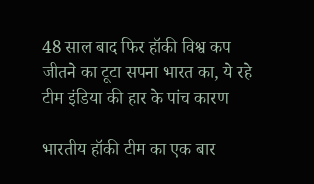48 साल बाद फिर हॉकी विश्व कप जीतने का टूटा सपना भारत का, ये रहे टीम इंडिया की हार के पांच कारण

भारतीय हॉकी टीम का एक बार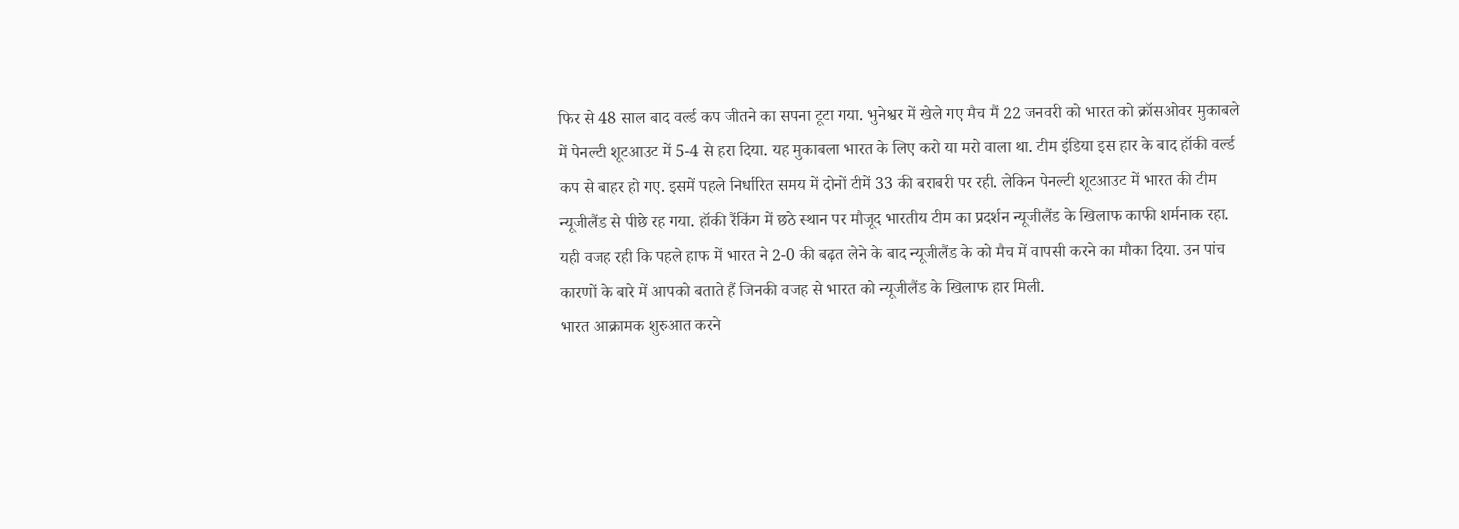फिर से 48 साल बाद वर्ल्ड कप जीतने का सपना टूटा गया. भुनेश्वर में खेले गए मैच मैं 22 जनवरी को भारत को क्रॉसओवर मुकाबले में पेनल्टी शूटआउट में 5-4 से हरा दिया. यह मुकाबला भारत के लिए करो या मरो वाला था. टीम इंडिया इस हार के बाद हॉकी वर्ल्ड कप से बाहर हो गए. इसमें पहले निर्धारित समय में दोनों टीमें 33 की बराबरी पर रही. लेकिन पेनल्टी शूटआउट में भारत की टीम न्यूजीलैंड से पीछे रह गया. हॉकी रैंकिंग में छठे स्थान पर मौजूद भारतीय टीम का प्रदर्शन न्यूजीलैंड के खिलाफ काफी शर्मनाक रहा. यही वजह रही कि पहले हाफ में भारत ने 2-0 की बढ़त लेने के बाद न्यूजीलैंड के को मैच में वापसी करने का मौका दिया. उन पांच कारणों के बारे में आपको बताते हैं जिनकी वजह से भारत को न्यूजीलैंड के खिलाफ हार मिली.
भारत आक्रामक शुरुआत करने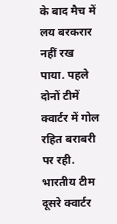के बाद मैच में लय बरकरार नहीं रख पाया. पहले दोनों टीमें क्वार्टर में गोल रहित बराबरी पर रही. भारतीय टीम दूसरे क्वार्टर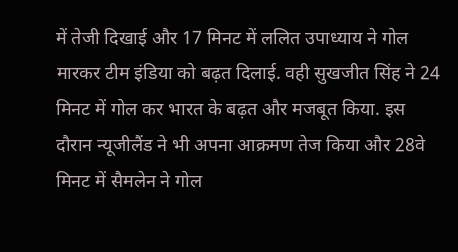में तेजी दिखाई और 17 मिनट में ललित उपाध्याय ने गोल मारकर टीम इंडिया को बढ़त दिलाई. वही सुखजीत सिंह ने 24 मिनट में गोल कर भारत के बढ़त और मजबूत किया. इस दौरान न्यूजीलैंड ने भी अपना आक्रमण तेज किया और 28वे मिनट में सैमलेन ने गोल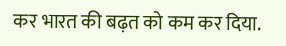कर भारत की बढ़त को कम कर दिया.